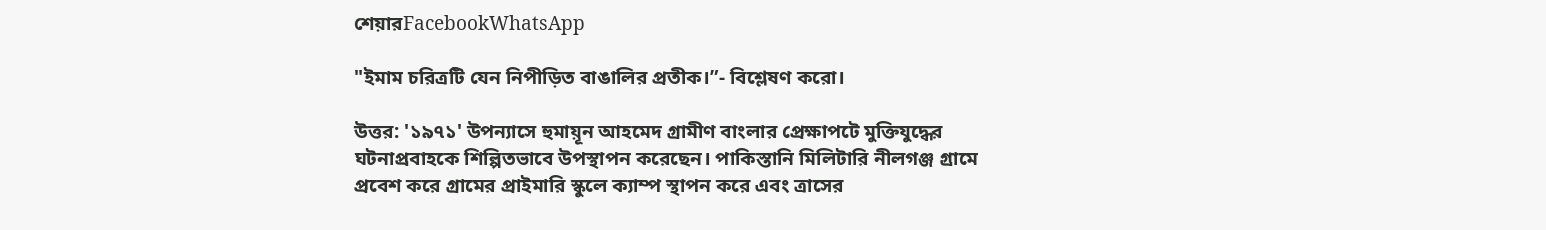শেয়ারFacebookWhatsApp

"ইমাম চরিত্রটি যেন নিপীড়িত বাঙালির প্রতীক।”- বিশ্লেষণ করো।

উত্তর: '১৯৭১' উপন্যাসে হুমায়ূন আহমেদ গ্রামীণ বাংলার প্রেক্ষাপটে মুক্তিযুদ্ধের ঘটনাপ্রবাহকে শিল্পিতভাবে উপস্থাপন করেছেন। পাকিস্তানি মিলিটারি নীলগঞ্জ গ্রামে প্রবেশ করে গ্রামের প্রাইমারি স্কুলে ক্যাম্প স্থাপন করে এবং ত্রাসের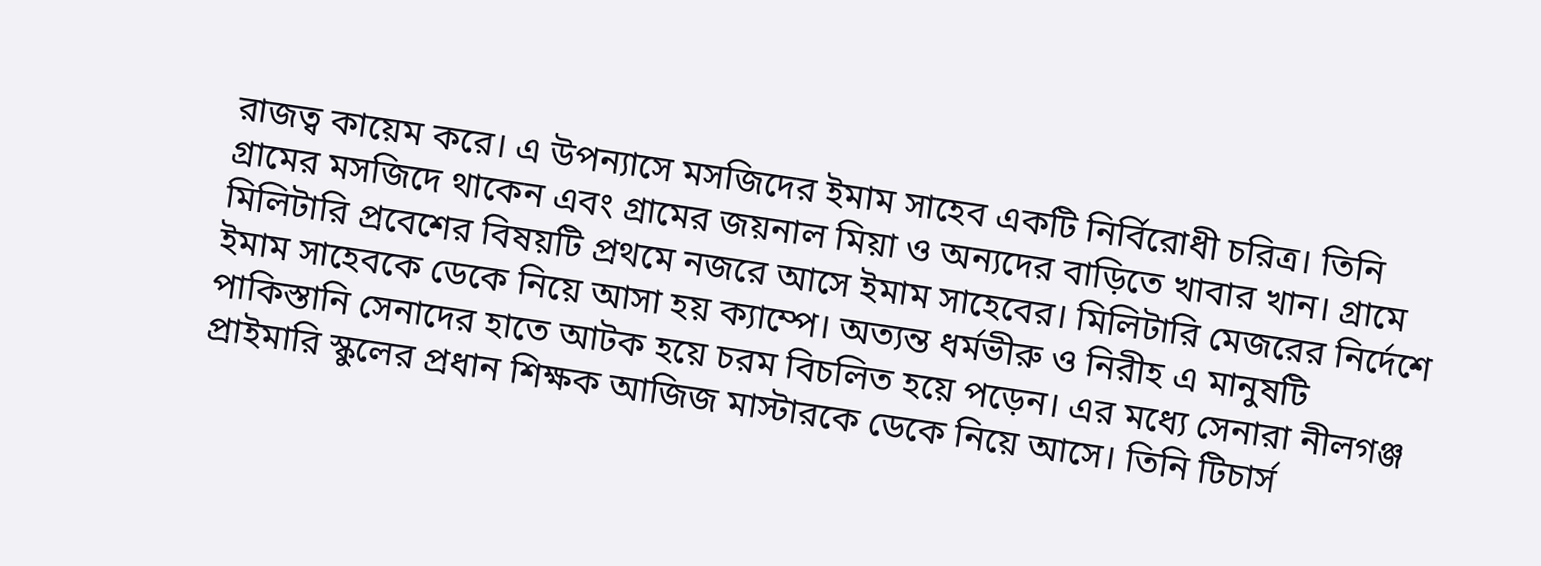রাজত্ব কায়েম করে। এ উপন্যাসে মসজিদের ইমাম সাহেব একটি নির্বিরোধী চরিত্র। তিনি গ্রামের মসজিদে থাকেন এবং গ্রামের জয়নাল মিয়া ও অন্যদের বাড়িতে খাবার খান। গ্রামে মিলিটারি প্রবেশের বিষয়টি প্রথমে নজরে আসে ইমাম সাহেবের। মিলিটারি মেজরের নির্দেশে ইমাম সাহেবকে ডেকে নিয়ে আসা হয় ক্যাম্পে। অত্যন্ত ধর্মভীরু ও নিরীহ এ মানুষটি পাকিস্তানি সেনাদের হাতে আটক হয়ে চরম বিচলিত হয়ে পড়েন। এর মধ্যে সেনারা নীলগঞ্জ প্রাইমারি স্কুলের প্রধান শিক্ষক আজিজ মাস্টারকে ডেকে নিয়ে আসে। তিনি টিচার্স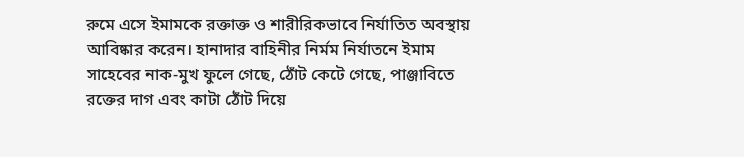রুমে এসে ইমামকে রক্তাক্ত ও শারীরিকভাবে নির্যাতিত অবস্থায় আবিষ্কার করেন। হানাদার বাহিনীর নির্মম নির্যাতনে ইমাম সাহেবের নাক-মুখ ফুলে গেছে, ঠোঁট কেটে গেছে, পাঞ্জাবিতে রক্তের দাগ এবং কাটা ঠোঁট দিয়ে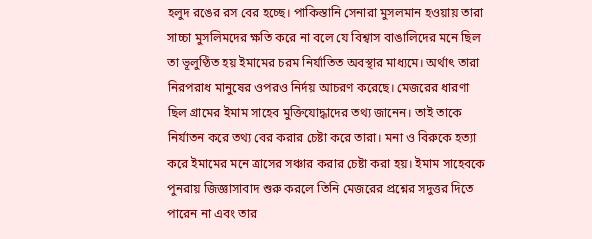হলুদ রঙের রস বের হচ্ছে। পাকিস্তানি সেনারা মুসলমান হওয়ায় তারা সাচ্চা মুসলিমদের ক্ষতি করে না বলে যে বিশ্বাস বাঙালিদের মনে ছিল তা ভূলুণ্ঠিত হয় ইমামের চরম নির্যাতিত অবস্থার মাধ্যমে। অর্থাৎ তারা নিরপরাধ মানুষের ওপরও নির্দয় আচরণ করেছে। মেজরের ধারণা ছিল গ্রামের ইমাম সাহেব মুক্তিযোদ্ধাদের তথ্য জানেন। তাই তাকে নির্যাতন করে তথ্য বের করার চেষ্টা করে তারা। মনা ও বিরুকে হত্যা করে ইমামের মনে ত্রাসের সঞ্চার করার চেষ্টা করা হয়। ইমাম সাহেবকে পুনরায় জিজ্ঞাসাবাদ শুরু করলে তিনি মেজরের প্রশ্নের সদুত্তর দিতে পারেন না এবং তার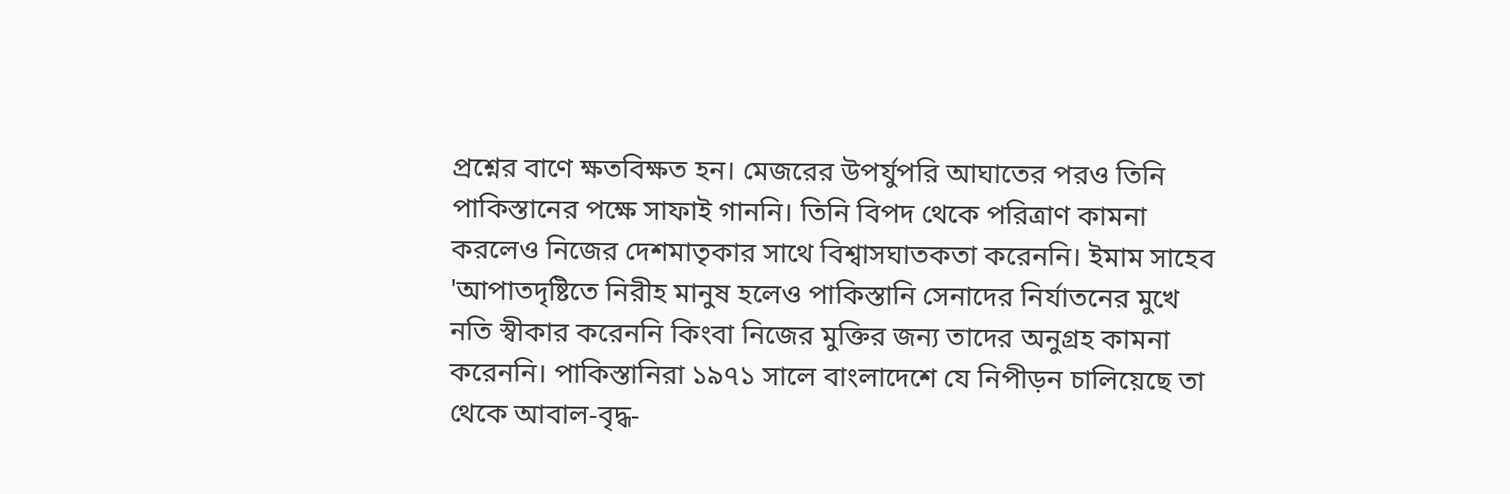প্রশ্নের বাণে ক্ষতবিক্ষত হন। মেজরের উপর্যুপরি আঘাতের পরও তিনি পাকিস্তানের পক্ষে সাফাই গাননি। তিনি বিপদ থেকে পরিত্রাণ কামনা করলেও নিজের দেশমাতৃকার সাথে বিশ্বাসঘাতকতা করেননি। ইমাম সাহেব 'আপাতদৃষ্টিতে নিরীহ মানুষ হলেও পাকিস্তানি সেনাদের নির্যাতনের মুখে নতি স্বীকার করেননি কিংবা নিজের মুক্তির জন্য তাদের অনুগ্রহ কামনা করেননি। পাকিস্তানিরা ১৯৭১ সালে বাংলাদেশে যে নিপীড়ন চালিয়েছে তা থেকে আবাল-বৃদ্ধ-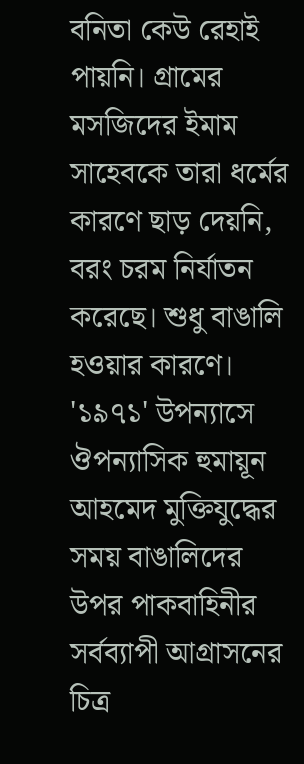বনিতা কেউ রেহাই পায়নি। গ্রামের মসজিদের ইমাম সাহেবকে তারা ধর্মের কারণে ছাড় দেয়নি, বরং চরম নির্যাতন করেছে। শুধু বাঙালি হওয়ার কারণে। '১৯৭১' উপন্যাসে ঔপন্যাসিক হুমায়ূন আহমেদ মুক্তিযুদ্ধের সময় বাঙালিদের উপর পাকবাহিনীর সর্বব্যাপী আগ্রাসনের চিত্র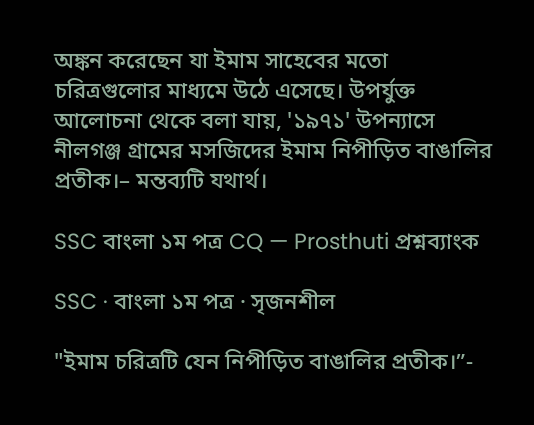অঙ্কন করেছেন যা ইমাম সাহেবের মতো চরিত্রগুলোর মাধ্যমে উঠে এসেছে। উপর্যুক্ত আলোচনা থেকে বলা যায়, '১৯৭১' উপন্যাসে নীলগঞ্জ গ্রামের মসজিদের ইমাম নিপীড়িত বাঙালির প্রতীক।– মন্তব্যটি যথার্থ।

SSC বাংলা ১ম পত্র CQ — Prosthuti প্রশ্নব্যাংক

SSC · বাংলা ১ম পত্র · সৃজনশীল

"ইমাম চরিত্রটি যেন নিপীড়িত বাঙালির প্রতীক।”-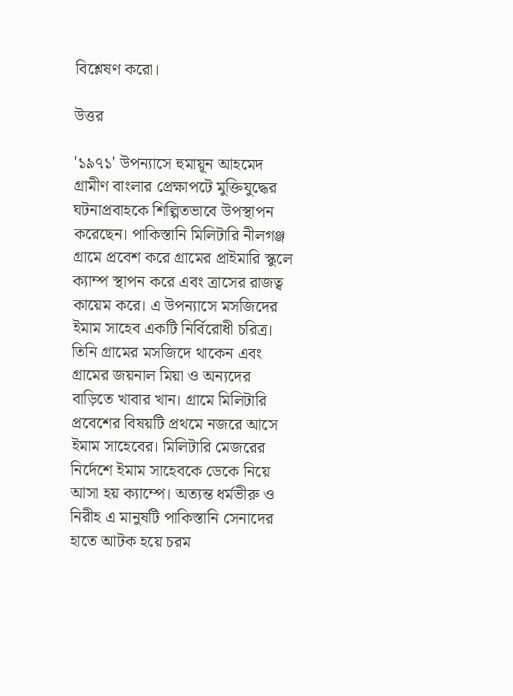বিশ্লেষণ করো।

উত্তর

'১৯৭১' উপন্যাসে হুমায়ূন আহমেদ গ্রামীণ বাংলার প্রেক্ষাপটে মুক্তিযুদ্ধের ঘটনাপ্রবাহকে শিল্পিতভাবে উপস্থাপন করেছেন। পাকিস্তানি মিলিটারি নীলগঞ্জ গ্রামে প্রবেশ করে গ্রামের প্রাইমারি স্কুলে ক্যাম্প স্থাপন করে এবং ত্রাসের রাজত্ব কায়েম করে। এ উপন্যাসে মসজিদের ইমাম সাহেব একটি নির্বিরোধী চরিত্র। তিনি গ্রামের মসজিদে থাকেন এবং গ্রামের জয়নাল মিয়া ও অন্যদের বাড়িতে খাবার খান। গ্রামে মিলিটারি প্রবেশের বিষয়টি প্রথমে নজরে আসে ইমাম সাহেবের। মিলিটারি মেজরের নির্দেশে ইমাম সাহেবকে ডেকে নিয়ে আসা হয় ক্যাম্পে। অত্যন্ত ধর্মভীরু ও নিরীহ এ মানুষটি পাকিস্তানি সেনাদের হাতে আটক হয়ে চরম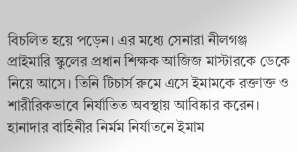বিচলিত হয়ে পড়েন। এর মধ্যে সেনারা নীলগঞ্জ প্রাইমারি স্কুলের প্রধান শিক্ষক আজিজ মাস্টারকে ডেকে নিয়ে আসে। তিনি টিচার্স রুমে এসে ইমামকে রক্তাক্ত ও শারীরিকভাবে নির্যাতিত অবস্থায় আবিষ্কার করেন। হানাদার বাহিনীর নির্মম নির্যাতনে ইমাম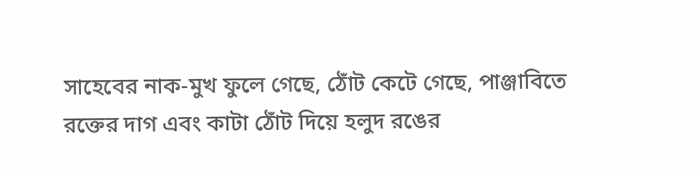সাহেবের নাক-মুখ ফুলে গেছে, ঠোঁট কেটে গেছে, পাঞ্জাবিতে রক্তের দাগ এবং কাটা ঠোঁট দিয়ে হলুদ রঙের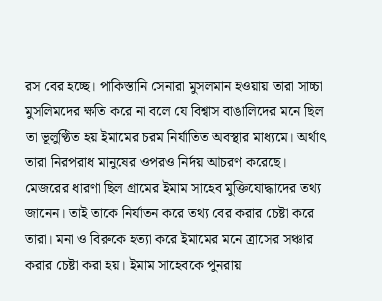রস বের হচ্ছে। পাকিস্তানি সেনারা মুসলমান হওয়ায় তারা সাচ্চা মুসলিমদের ক্ষতি করে না বলে যে বিশ্বাস বাঙালিদের মনে ছিল তা ভূলুণ্ঠিত হয় ইমামের চরম নির্যাতিত অবস্থার মাধ্যমে। অর্থাৎ তারা নিরপরাধ মানুষের ওপরও নির্দয় আচরণ করেছে। মেজরের ধারণা ছিল গ্রামের ইমাম সাহেব মুক্তিযোদ্ধাদের তথ্য জানেন। তাই তাকে নির্যাতন করে তথ্য বের করার চেষ্টা করে তারা। মনা ও বিরুকে হত্যা করে ইমামের মনে ত্রাসের সঞ্চার করার চেষ্টা করা হয়। ইমাম সাহেবকে পুনরায়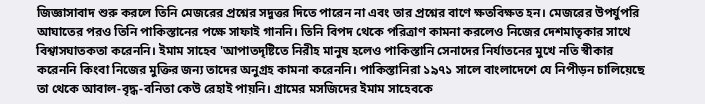জিজ্ঞাসাবাদ শুরু করলে তিনি মেজরের প্রশ্নের সদুত্তর দিতে পারেন না এবং তার প্রশ্নের বাণে ক্ষতবিক্ষত হন। মেজরের উপর্যুপরি আঘাতের পরও তিনি পাকিস্তানের পক্ষে সাফাই গাননি। তিনি বিপদ থেকে পরিত্রাণ কামনা করলেও নিজের দেশমাতৃকার সাথে বিশ্বাসঘাতকতা করেননি। ইমাম সাহেব 'আপাতদৃষ্টিতে নিরীহ মানুষ হলেও পাকিস্তানি সেনাদের নির্যাতনের মুখে নতি স্বীকার করেননি কিংবা নিজের মুক্তির জন্য তাদের অনুগ্রহ কামনা করেননি। পাকিস্তানিরা ১৯৭১ সালে বাংলাদেশে যে নিপীড়ন চালিয়েছে তা থেকে আবাল-বৃদ্ধ-বনিতা কেউ রেহাই পায়নি। গ্রামের মসজিদের ইমাম সাহেবকে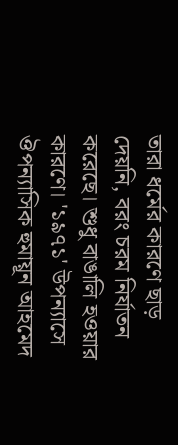তারা ধর্মের কারণে ছাড় দেয়নি, বরং চরম নির্যাতন করেছে। শুধু বাঙালি হওয়ার কারণে। '১৯৭১' উপন্যাসে ঔপন্যাসিক হুমায়ূন আহমেদ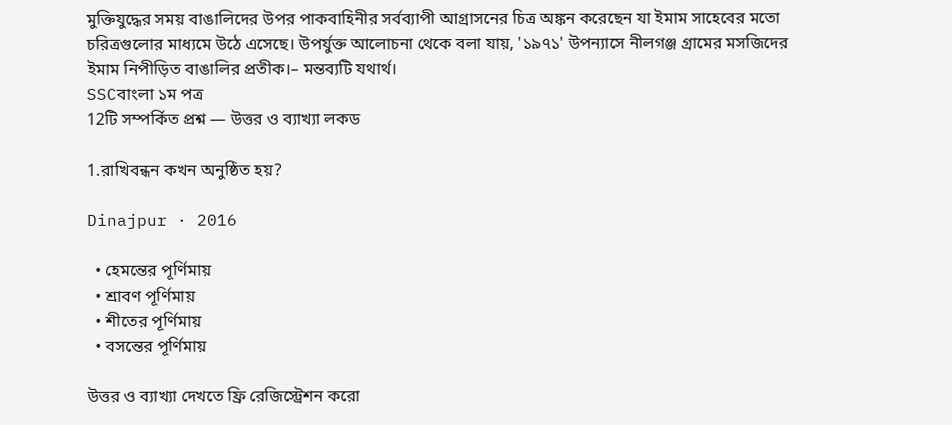মুক্তিযুদ্ধের সময় বাঙালিদের উপর পাকবাহিনীর সর্বব্যাপী আগ্রাসনের চিত্র অঙ্কন করেছেন যা ইমাম সাহেবের মতো চরিত্রগুলোর মাধ্যমে উঠে এসেছে। উপর্যুক্ত আলোচনা থেকে বলা যায়, '১৯৭১' উপন্যাসে নীলগঞ্জ গ্রামের মসজিদের ইমাম নিপীড়িত বাঙালির প্রতীক।– মন্তব্যটি যথার্থ।
SSCবাংলা ১ম পত্র
12টি সম্পর্কিত প্রশ্ন — উত্তর ও ব্যাখ্যা লকড

1.রাখিবন্ধন কখন অনুষ্ঠিত হয়?

Dinajpur · 2016

  • হেমন্তের পূর্ণিমায়
  • শ্রাবণ পূর্ণিমায়
  • শীতের পূর্ণিমায়
  • বসন্তের পূর্ণিমায়

উত্তর ও ব্যাখ্যা দেখতে ফ্রি রেজিস্ট্রেশন করো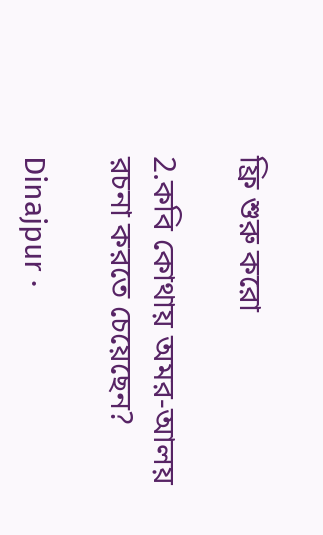ফ্রি শুরু করো

2.কবি কোথায় অমর-আলয় রচনা করতে চেয়েছেন?

Dinajpur ·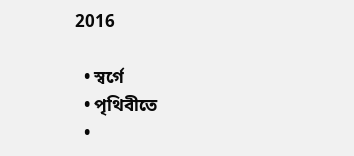2016

  • স্বর্গে
  • পৃথিবীতে
  •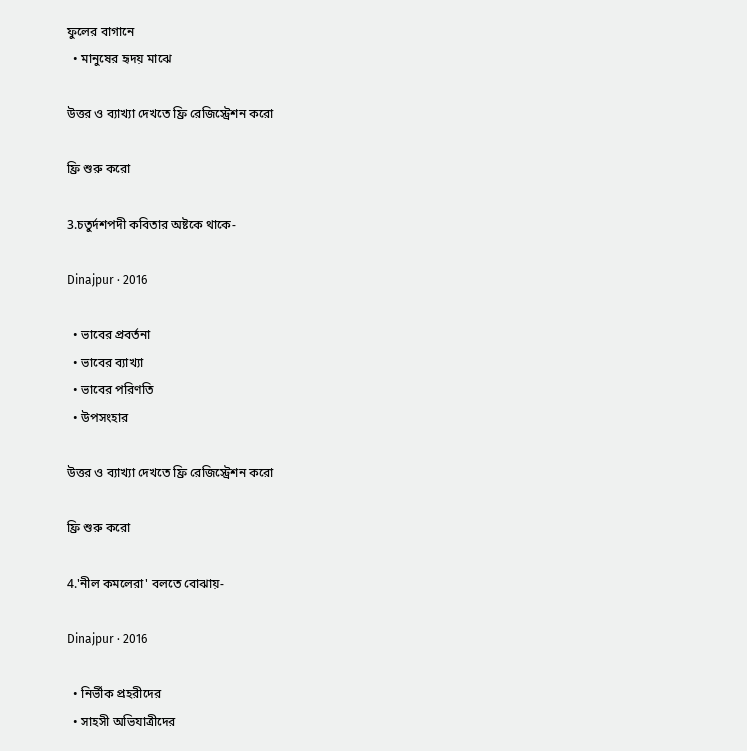ফুলের বাগানে
  • মানুষের হৃদয় মাঝে

উত্তর ও ব্যাখ্যা দেখতে ফ্রি রেজিস্ট্রেশন করো

ফ্রি শুরু করো

3.চতুর্দশপদী কবিতার অষ্টকে থাকে-

Dinajpur · 2016

  • ভাবের প্রবর্তনা
  • ভাবের ব্যাখ্যা
  • ভাবের পরিণতি
  • উপসংহার

উত্তর ও ব্যাখ্যা দেখতে ফ্রি রেজিস্ট্রেশন করো

ফ্রি শুরু করো

4.'নীল কমলেরা' বলতে বোঝায়-

Dinajpur · 2016

  • নির্ভীক প্রহরীদের
  • সাহসী অভিযাত্রীদের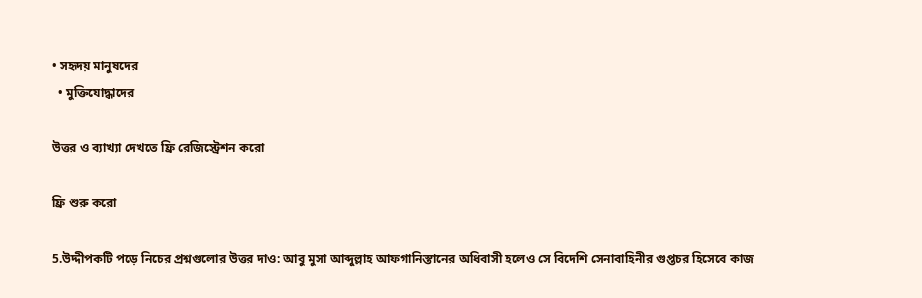• সহৃদয় মানুষদের
  • মুক্তিযোদ্ধাদের

উত্তর ও ব্যাখ্যা দেখতে ফ্রি রেজিস্ট্রেশন করো

ফ্রি শুরু করো

5.উদ্দীপকটি পড়ে নিচের প্রশ্নগুলোর উত্তর দাও: আবু মুসা আব্দুল্লাহ আফগানিস্তানের অধিবাসী হলেও সে বিদেশি সেনাবাহিনীর গুপ্তচর হিসেবে কাজ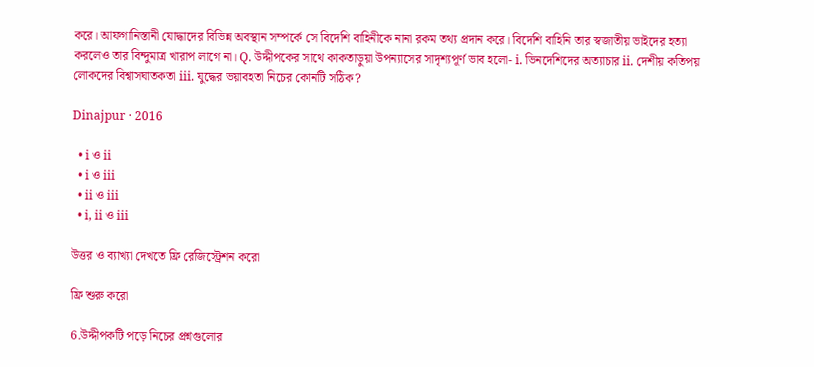করে। আফগানিস্তানী যোদ্ধাদের বিভিন্ন অবস্থান সম্পর্কে সে বিদেশি বাহিনীকে নানা রকম তথ্য প্রদান করে। বিদেশি বাহিনি তার স্বজাতীয় ভাইদের হত্যা করলেও তার বিন্দুমাত্র খারাপ লাগে না। Q. উদ্দীপকের সাথে কাকতাড়ুয়া উপন্যাসের সাদৃশ্যপূর্ণ ভাব হলো- i. ভিনদেশিদের অত্যাচার ii. দেশীয় কতিপয় লোকদের বিশ্বাসঘাতকতা iii. যুদ্ধের ভয়াবহতা নিচের কোনটি সঠিক?

Dinajpur · 2016

  • i ও ii
  • i ও iii
  • ii ও iii
  • i, ii ও iii

উত্তর ও ব্যাখ্যা দেখতে ফ্রি রেজিস্ট্রেশন করো

ফ্রি শুরু করো

6.উদ্দীপকটি পড়ে নিচের প্রশ্নগুলোর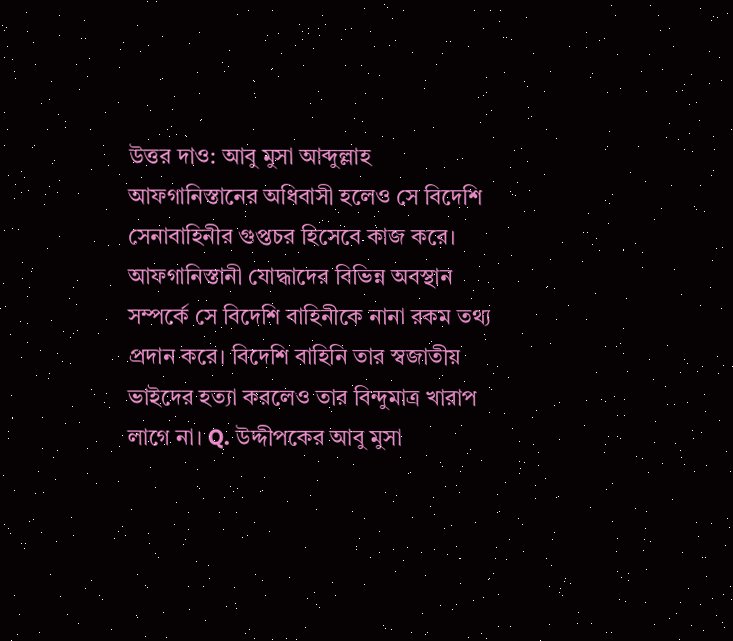উত্তর দাও: আবু মুসা আব্দুল্লাহ আফগানিস্তানের অধিবাসী হলেও সে বিদেশি সেনাবাহিনীর গুপ্তচর হিসেবে কাজ করে। আফগানিস্তানী যোদ্ধাদের বিভিন্ন অবস্থান সম্পর্কে সে বিদেশি বাহিনীকে নানা রকম তথ্য প্রদান করে। বিদেশি বাহিনি তার স্বজাতীয় ভাইদের হত্যা করলেও তার বিন্দুমাত্র খারাপ লাগে না। Q. উদ্দীপকের আবু মুসা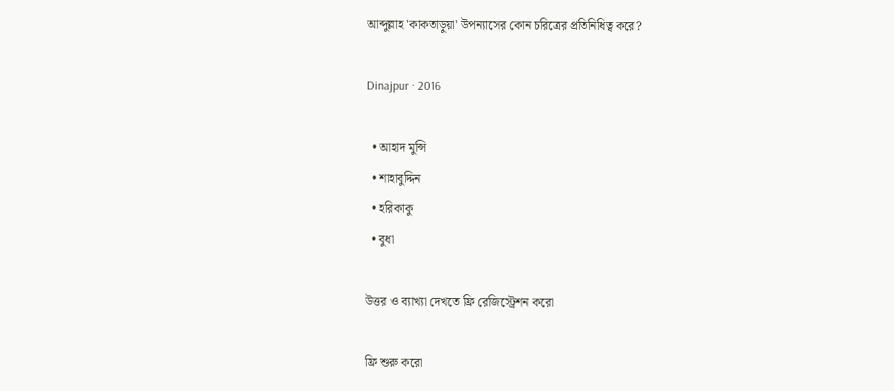আব্দুল্লাহ 'কাকতাড়ুয়া' উপন্যাসের কোন চরিত্রের প্রতিনিধিত্ব করে?

Dinajpur · 2016

  • আহাদ মুন্সি
  • শাহাবুদ্দিন
  • হরিকাকু
  • বুধা

উত্তর ও ব্যাখ্যা দেখতে ফ্রি রেজিস্ট্রেশন করো

ফ্রি শুরু করো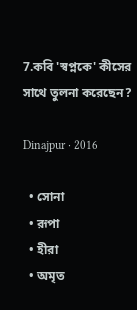7.কবি 'স্বপ্নকে' কীসের সাথে তুলনা করেছেন?

Dinajpur · 2016

  • সোনা
  • রূপা
  • হীরা
  • অমৃত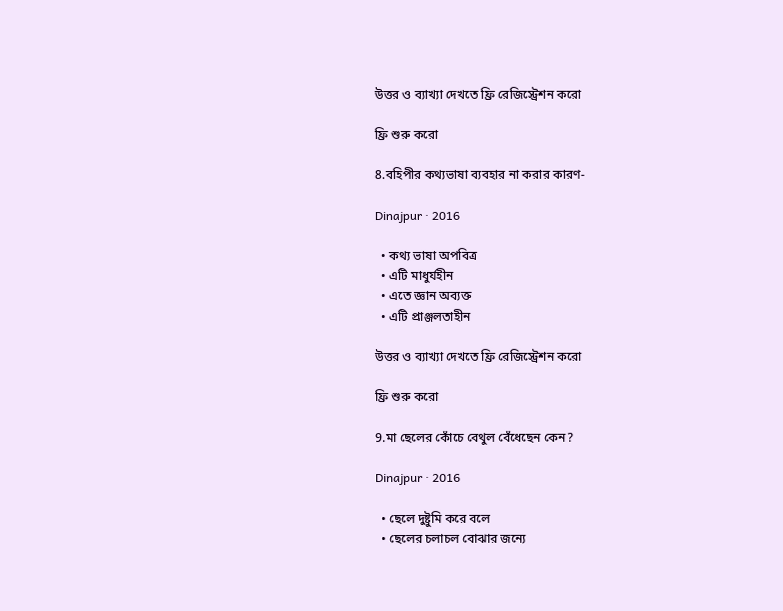উত্তর ও ব্যাখ্যা দেখতে ফ্রি রেজিস্ট্রেশন করো

ফ্রি শুরু করো

8.বহিপীর কথ্যভাষা ব্যবহার না করার কারণ-

Dinajpur · 2016

  • কথ্য ভাষা অপবিত্র
  • এটি মাধুর্যহীন
  • এতে জ্ঞান অব্যক্ত
  • এটি প্রাঞ্জলতাহীন

উত্তর ও ব্যাখ্যা দেখতে ফ্রি রেজিস্ট্রেশন করো

ফ্রি শুরু করো

9.মা ছেলের কোঁচে বেথুল বেঁধেছেন কেন?

Dinajpur · 2016

  • ছেলে দুষ্টুমি করে বলে
  • ছেলের চলাচল বোঝার জন্যে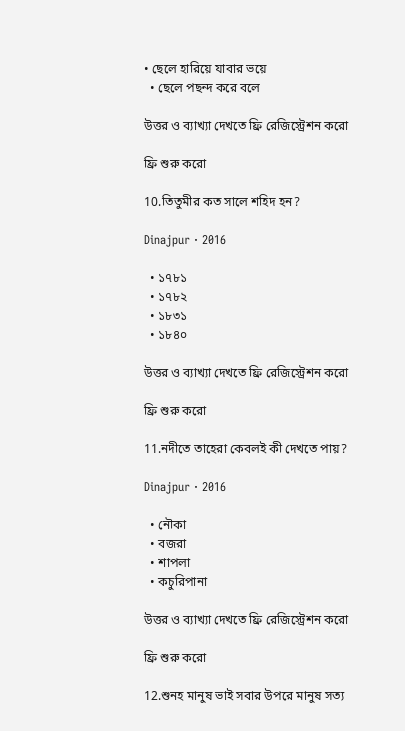• ছেলে হারিয়ে যাবার ভয়ে
  • ছেলে পছন্দ করে বলে

উত্তর ও ব্যাখ্যা দেখতে ফ্রি রেজিস্ট্রেশন করো

ফ্রি শুরু করো

10.তিতুমীর কত সালে শহিদ হন?

Dinajpur · 2016

  • ১৭৮১
  • ১৭৮২
  • ১৮৩১
  • ১৮৪০

উত্তর ও ব্যাখ্যা দেখতে ফ্রি রেজিস্ট্রেশন করো

ফ্রি শুরু করো

11.নদীতে তাহেরা কেবলই কী দেখতে পায়?

Dinajpur · 2016

  • নৌকা
  • বজরা
  • শাপলা
  • কচুরিপানা

উত্তর ও ব্যাখ্যা দেখতে ফ্রি রেজিস্ট্রেশন করো

ফ্রি শুরু করো

12.শুনহ মানুষ ভাই সবার উপরে মানুষ সত্য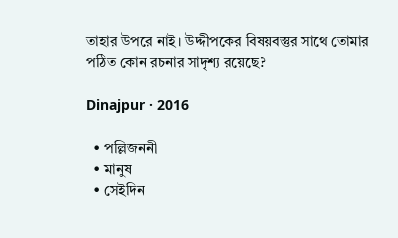তাহার উপরে নাই। উদ্দীপকের বিষয়বস্তুর সাথে তোমার পঠিত কোন রচনার সাদৃশ্য রয়েছে?

Dinajpur · 2016

  • পল্লিজননী
  • মানুষ
  • সেইদিন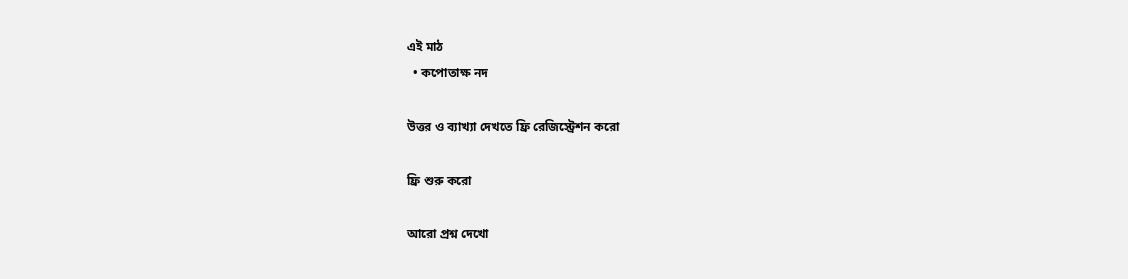এই মাঠ
  • কপোতাক্ষ নদ

উত্তর ও ব্যাখ্যা দেখতে ফ্রি রেজিস্ট্রেশন করো

ফ্রি শুরু করো

আরো প্রশ্ন দেখো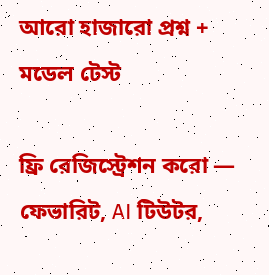আরো হাজারো প্রশ্ন + মডেল টেস্ট

ফ্রি রেজিস্ট্রেশন করো — ফেভারিট, AI টিউটর,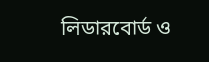লিডারবোর্ড ও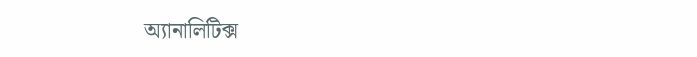অ্যানালিটিক্স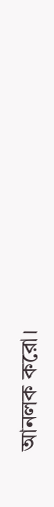আনলক করো।